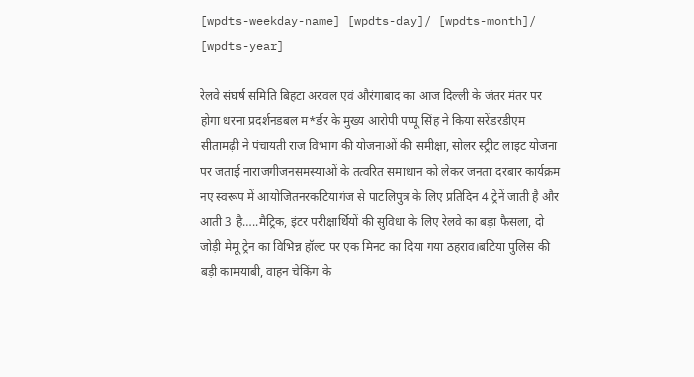[wpdts-weekday-name] [wpdts-day]/ [wpdts-month]/ [wpdts-year]

रेलवे संघर्ष समिति बिहटा अरवल एवं औरंगाबाद का आज दिल्ली के जंतर मंतर पर होगा धरना प्रदर्शनडबल म*र्डर के मुख्य आरोपी पप्पू सिंह ने किया सरेंडरडीएम सीतामढ़ी ने पंचायती राज विभाग की योजनाओं की समीक्षा, सोलर स्ट्रीट लाइट योजना पर जताई नाराजगीजनसमस्याओं के तत्वरित समाधान को लेकर जनता दरबार कार्यक्रम नए स्वरूप में आयोजितनरकटियागंज से पाटलिपुत्र के लिए प्रतिदिन 4 ट्रेनें जाती है और आती 3 है…..मैट्रिक, इंटर परीक्षार्थियों की सुविधा के लिए रेलवे का बड़ा फैसला, दो जोड़ी मेमू ट्रेन का विभिन्न हॉल्ट पर एक मिनट का दिया गया ठहराव।बटिया पुलिस की बड़ी कामयाबी, वाहन चेकिंग के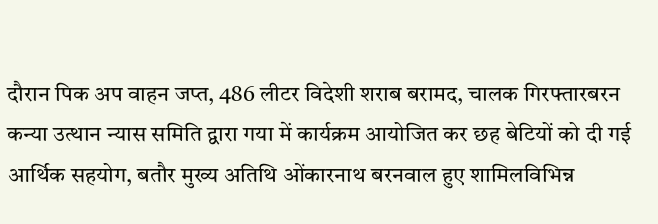दौरान पिक अप वाहन जप्त, 486 लीटर विदेशी शराब बरामद, चालक गिरफ्तारबरन कन्या उत्थान न्यास समिति द्वारा गया में कार्यक्रम आयोजित कर छह बेटियों को दी गई आर्थिक सहयोग, बतौर मुख्य अतिथि ओंकारनाथ बरनवाल हुए शामिलविभिन्न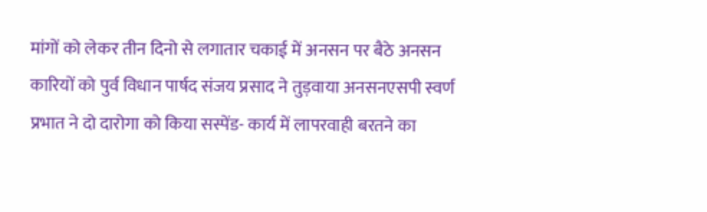मांगों को लेकर तीन दिनो से लगातार चकाई में अनसन पर बैठे अनसन कारियों को पुर्व विधान पार्षद संजय प्रसाद ने तुड़वाया अनसनएसपी स्वर्ण प्रभात ने दो दारोगा को किया सस्पेंड- कार्य में लापरवाही बरतने का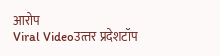आरोप
Viral Videoउत्‍तर प्रदेशटॉप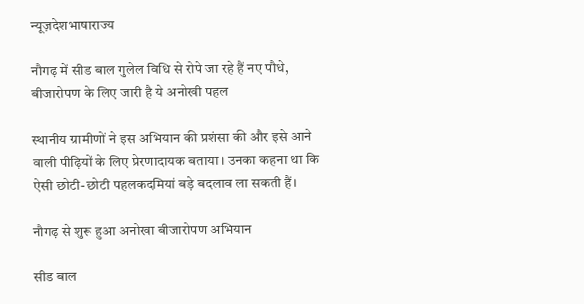न्यूज़देशभाषाराज्य

नौगढ़ में सीड बाल गुलेल विधि से रोपे जा रहे हैं नए पौधे, बीजारोपण के लिए जारी है ये अनोखी पहल

स्थानीय ग्रामीणों ने इस अभियान की प्रशंसा की और इसे आने वाली पीढ़ियों के लिए प्रेरणादायक बताया। उनका कहना था कि ऐसी छोटी-छोटी पहलकदमियां बड़े बदलाव ला सकती हैं।

नौगढ़ से शुरू हुआ अनोखा बीजारोपण अभियान

सीड बाल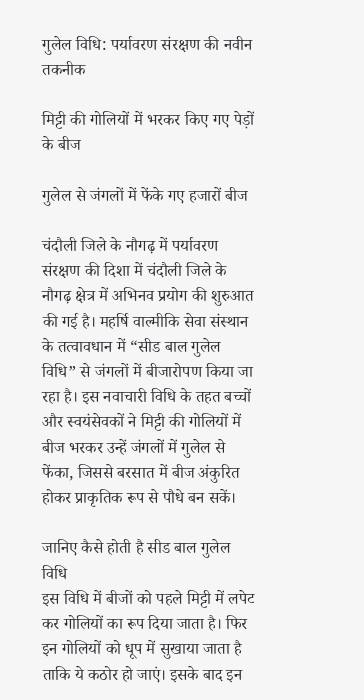गुलेल विधि: पर्यावरण संरक्षण की नवीन तकनीक

मिट्टी की गोलियों में भरकर किए गए पेड़ों के बीज

गुलेल से जंगलों में फेंके गए हजारों बीज

चंदौली जिले के नौगढ़ में पर्यावरण संरक्षण की दिशा में चंदौली जिले के नौगढ़ क्षेत्र में अभिनव प्रयोग की शुरुआत की गई है। महर्षि वाल्मीकि सेवा संस्थान के तत्वावधान में “सीड बाल गुलेल विधि” से जंगलों में बीजारोपण किया जा रहा है। इस नवाचारी विधि के तहत बच्चों और स्वयंसेवकों ने मिट्टी की गोलियों में बीज भरकर उन्हें जंगलों में गुलेल से फेंका, जिससे बरसात में बीज अंकुरित होकर प्राकृतिक रूप से पौधे बन सकें।

जानिए कैसे होती है सीड बाल गुलेल विधि
इस विधि में बीजों को पहले मिट्टी में लपेट कर गोलियों का रूप दिया जाता है। फिर इन गोलियों को धूप में सुखाया जाता है ताकि ये कठोर हो जाएं। इसके बाद इन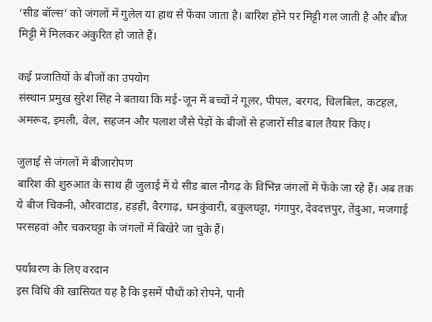‘सीड बॉल्स’ को जंगलों में गुलेल या हाथ से फेंका जाता है। बारिश होने पर मिट्टी गल जाती है और बीज मिट्टी में मिलकर अंकुरित हो जाते हैं।

कई प्रजातियों के बीजों का उपयोग
संस्थान प्रमुख सुरेश सिंह ने बताया कि मई-जून में बच्चों ने गूलर, पीपल, बरगद, चिलबिल, कटहल, अमरूद, इमली, वेल, सहजन और पलाश जैसे पेड़ों के बीजों से हजारों सीड बाल तैयार किए।

जुलाई से जंगलों में बीजारोपण
बारिश की शुरुआत के साथ ही जुलाई में ये सीड बाल नौगढ़ के विभिन्न जंगलों में फेंके जा रहे हैं। अब तक ये बीज चिकनी, औरवाटाड़, हड़ही, वैरगाढ़, धनकुंवारी, बकुलघट्टा, गंगापुर, देवदत्तपुर, तेंदुआ, मजगाई परसहवां और चकरघट्टा के जंगलों में बिखेरे जा चुके हैं।

पर्यावरण के लिए वरदान
इस विधि की खासियत यह है कि इसमें पौधों को रोपने, पानी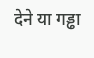देने या गड्ढा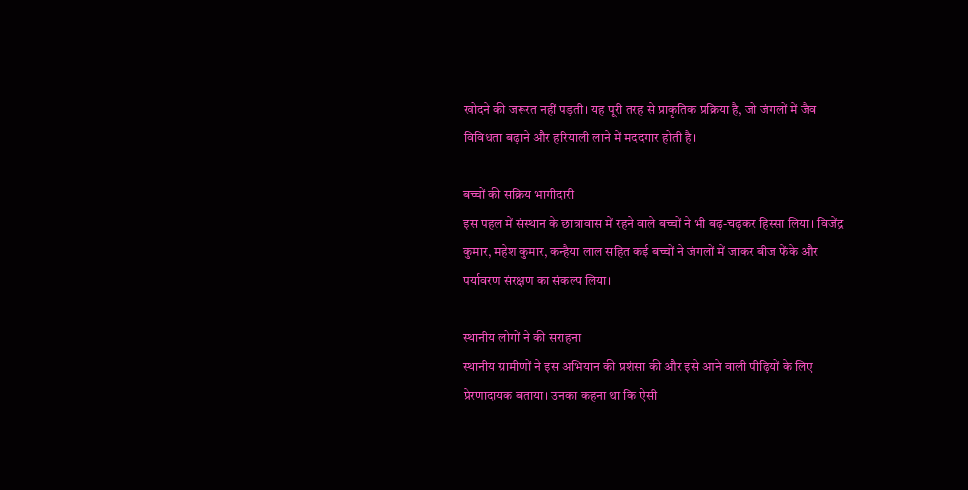खोदने की जरूरत नहीं पड़ती। यह पूरी तरह से प्राकृतिक प्रक्रिया है, जो जंगलों में जैव विविधता बढ़ाने और हरियाली लाने में मददगार होती है।

बच्चों की सक्रिय भागीदारी
इस पहल में संस्थान के छात्रावास में रहने वाले बच्चों ने भी बढ़-चढ़कर हिस्सा लिया। विजेंद्र कुमार, महेश कुमार, कन्हैया लाल सहित कई बच्चों ने जंगलों में जाकर बीज फेंके और पर्यावरण संरक्षण का संकल्प लिया।

स्थानीय लोगों ने की सराहना
स्थानीय ग्रामीणों ने इस अभियान की प्रशंसा की और इसे आने वाली पीढ़ियों के लिए प्रेरणादायक बताया। उनका कहना था कि ऐसी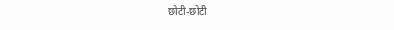छोटी-छोटी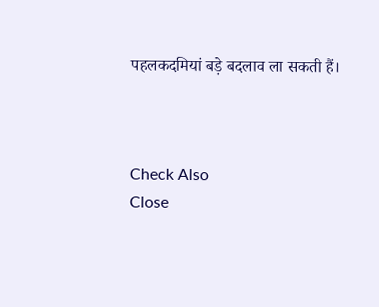पहलकदमियां बड़े बदलाव ला सकती हैं।



Check Also
Close